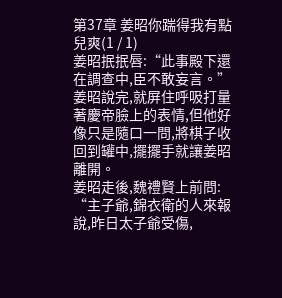第37章 姜昭你踹得我有點兒爽(1 / 1)
姜昭抿抿唇:“此事殿下還在調查中,臣不敢妄言。”
姜昭說完,就屏住呼吸打量著慶帝臉上的表情,但他好像只是隨口一問,將棋子收回到罐中,擺擺手就讓姜昭離開。
姜昭走後,魏禮賢上前問:
“主子爺,錦衣衛的人來報說,昨日太子爺受傷,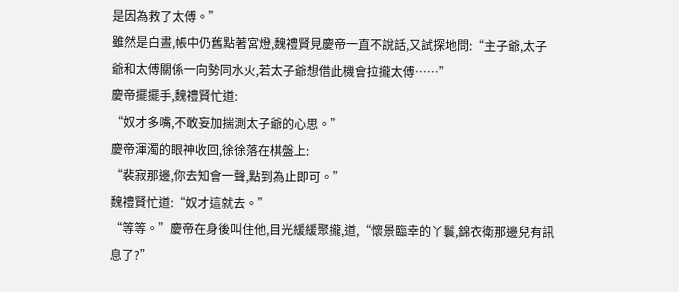是因為救了太傅。”
雖然是白晝,帳中仍舊點著宮燈,魏禮賢見慶帝一直不說話,又試探地問:“主子爺,太子爺和太傅關係一向勢同水火,若太子爺想借此機會拉攏太傅……”
慶帝擺擺手,魏禮賢忙道:
“奴才多嘴,不敢妄加揣測太子爺的心思。”
慶帝渾濁的眼神收回,徐徐落在棋盤上:
“裴寂那邊,你去知會一聲,點到為止即可。”
魏禮賢忙道:“奴才這就去。”
“等等。”慶帝在身後叫住他,目光緩緩聚攏,道,“懷景臨幸的丫鬟,錦衣衛那邊兒有訊息了?”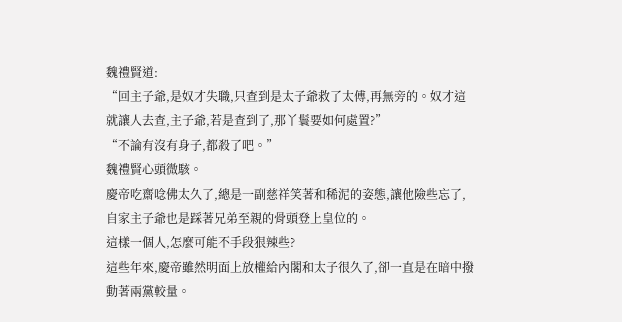魏禮賢道:
“回主子爺,是奴才失職,只查到是太子爺救了太傅,再無旁的。奴才這就讓人去查,主子爺,若是查到了,那丫鬟要如何處置?”
“不論有沒有身子,都殺了吧。”
魏禮賢心頭微駭。
慶帝吃齋唸佛太久了,總是一副慈祥笑著和稀泥的姿態,讓他險些忘了,自家主子爺也是踩著兄弟至親的骨頭登上皇位的。
這樣一個人,怎麼可能不手段狠辣些?
這些年來,慶帝雖然明面上放權給內閣和太子很久了,卻一直是在暗中撥動著兩黨較量。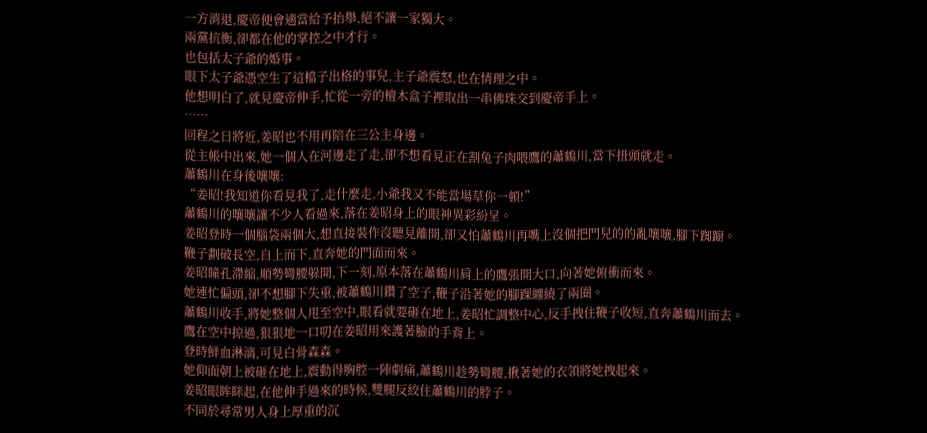一方消退,慶帝便會適當給予抬舉,絕不讓一家獨大。
兩黨抗衡,卻都在他的掌控之中才行。
也包括太子爺的婚事。
眼下太子爺憑空生了這檔子出格的事兒,主子爺震怒,也在情理之中。
他想明白了,就見慶帝伸手,忙從一旁的檀木盒子裡取出一串佛珠交到慶帝手上。
……
回程之日將近,姜昭也不用再陪在三公主身邊。
從主帳中出來,她一個人在河邊走了走,卻不想看見正在割兔子肉喂鷹的蕭鶴川,當下扭頭就走。
蕭鶴川在身後嚷嚷:
“姜昭!我知道你看見我了,走什麼走,小爺我又不能當場草你一頓!”
蕭鶴川的嚷嚷讓不少人看過來,落在姜昭身上的眼神異彩紛呈。
姜昭登時一個腦袋兩個大,想直接裝作沒聽見離開,卻又怕蕭鶴川再嘴上沒個把門兒的的亂嚷嚷,腳下踟躕。
鞭子劃破長空,自上而下,直奔她的門面而來。
姜昭瞳孔滯縮,順勢彎腰躲開,下一刻,原本落在蕭鶴川肩上的鷹張開大口,向著她俯衝而來。
她連忙偏頭,卻不想腳下失重,被蕭鶴川鑽了空子,鞭子沿著她的腳踝纏繞了兩圈。
蕭鶴川收手,將她整個人甩至空中,眼看就要砸在地上,姜昭忙調整中心,反手拽住鞭子收短,直奔蕭鶴川而去。
鷹在空中掠過,狠狠地一口叨在姜昭用來護著臉的手背上。
登時鮮血淋漓,可見白骨森森。
她仰面朝上被砸在地上,震動得胸腔一陣劇痛,蕭鶴川趁勢彎腰,揪著她的衣領將她拽起來。
姜昭眼眸眯起,在他伸手過來的時候,雙腿反絞住蕭鶴川的脖子。
不同於尋常男人身上厚重的沉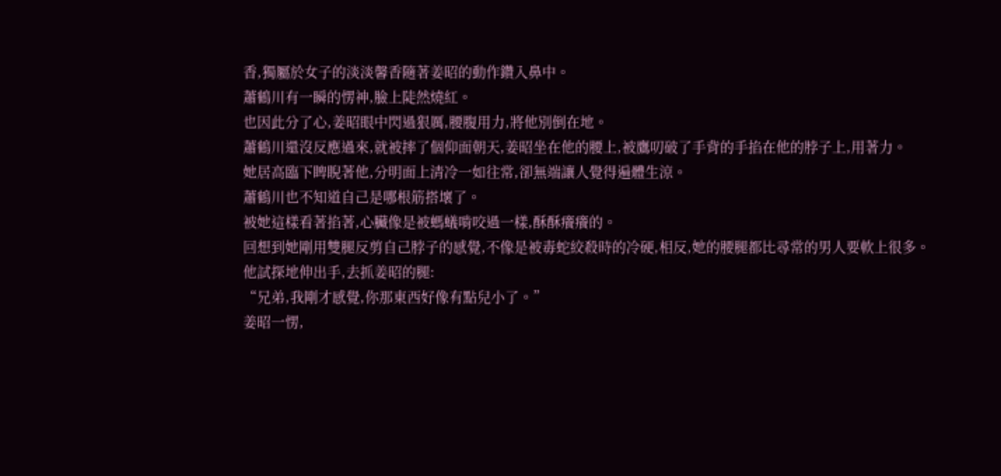香,獨屬於女子的淡淡馨香隨著姜昭的動作鑽入鼻中。
蕭鶴川有一瞬的愣神,臉上陡然燒紅。
也因此分了心,姜昭眼中閃過狠厲,腰腹用力,將他別倒在地。
蕭鶴川還沒反應過來,就被摔了個仰面朝天,姜昭坐在他的腰上,被鷹叨破了手背的手掐在他的脖子上,用著力。
她居高臨下睥睨著他,分明面上清冷一如往常,卻無端讓人覺得遍體生涼。
蕭鶴川也不知道自己是哪根筋搭壞了。
被她這樣看著掐著,心臟像是被螞蟻啃咬過一樣,酥酥癢癢的。
回想到她剛用雙腿反剪自己脖子的感覺,不像是被毒蛇絞殺時的冷硬,相反,她的腰腿都比尋常的男人要軟上很多。
他試探地伸出手,去抓姜昭的腿:
“兄弟,我剛才感覺,你那東西好像有點兒小了。”
姜昭一愣,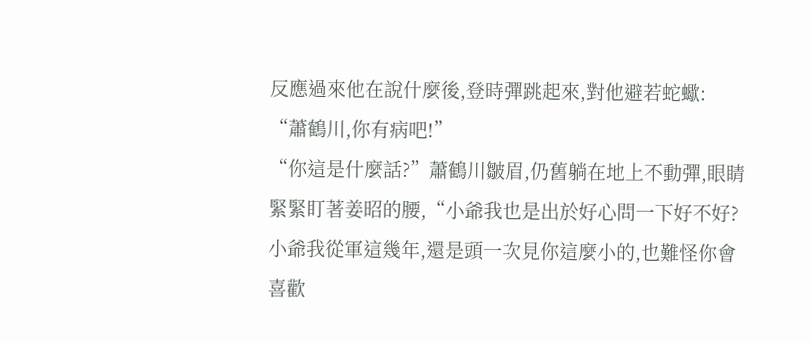反應過來他在說什麼後,登時彈跳起來,對他避若蛇蠍:
“蕭鶴川,你有病吧!”
“你這是什麼話?”蕭鶴川皺眉,仍舊躺在地上不動彈,眼睛緊緊盯著姜昭的腰,“小爺我也是出於好心問一下好不好?小爺我從軍這幾年,還是頭一次見你這麼小的,也難怪你會喜歡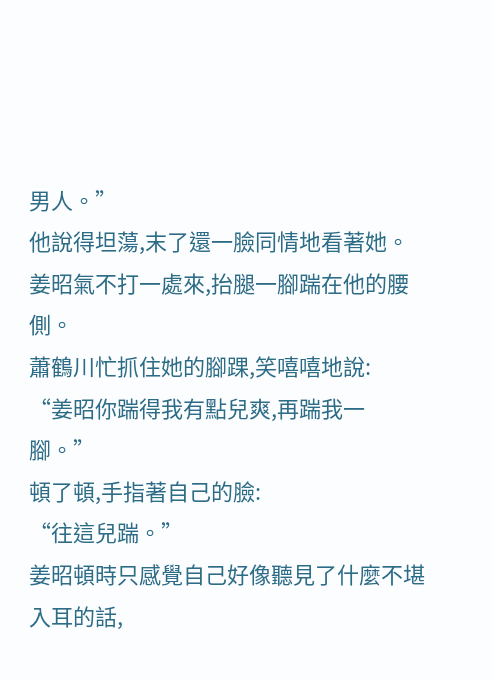男人。”
他說得坦蕩,末了還一臉同情地看著她。
姜昭氣不打一處來,抬腿一腳踹在他的腰側。
蕭鶴川忙抓住她的腳踝,笑嘻嘻地說:
“姜昭你踹得我有點兒爽,再踹我一腳。”
頓了頓,手指著自己的臉:
“往這兒踹。”
姜昭頓時只感覺自己好像聽見了什麼不堪入耳的話,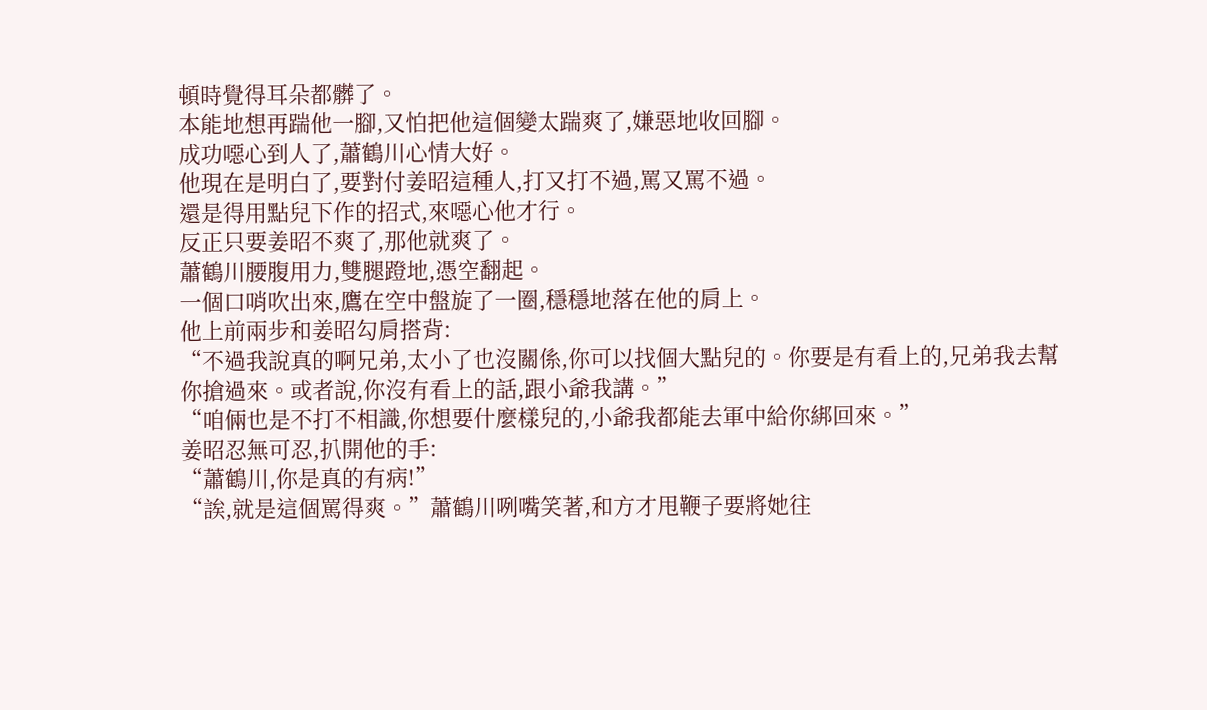頓時覺得耳朵都髒了。
本能地想再踹他一腳,又怕把他這個變太踹爽了,嫌惡地收回腳。
成功噁心到人了,蕭鶴川心情大好。
他現在是明白了,要對付姜昭這種人,打又打不過,罵又罵不過。
還是得用點兒下作的招式,來噁心他才行。
反正只要姜昭不爽了,那他就爽了。
蕭鶴川腰腹用力,雙腿蹬地,憑空翻起。
一個口哨吹出來,鷹在空中盤旋了一圈,穩穩地落在他的肩上。
他上前兩步和姜昭勾肩搭背:
“不過我說真的啊兄弟,太小了也沒關係,你可以找個大點兒的。你要是有看上的,兄弟我去幫你搶過來。或者說,你沒有看上的話,跟小爺我講。”
“咱倆也是不打不相識,你想要什麼樣兒的,小爺我都能去軍中給你綁回來。”
姜昭忍無可忍,扒開他的手:
“蕭鶴川,你是真的有病!”
“誒,就是這個罵得爽。”蕭鶴川咧嘴笑著,和方才甩鞭子要將她往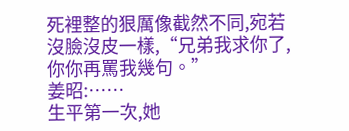死裡整的狠厲像截然不同,宛若沒臉沒皮一樣,“兄弟我求你了,你你再罵我幾句。”
姜昭:……
生平第一次,她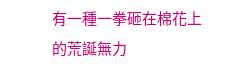有一種一拳砸在棉花上的荒誕無力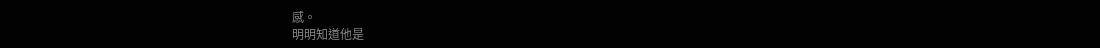感。
明明知道他是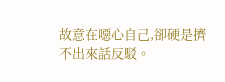故意在噁心自己,卻硬是擠不出來話反駁。